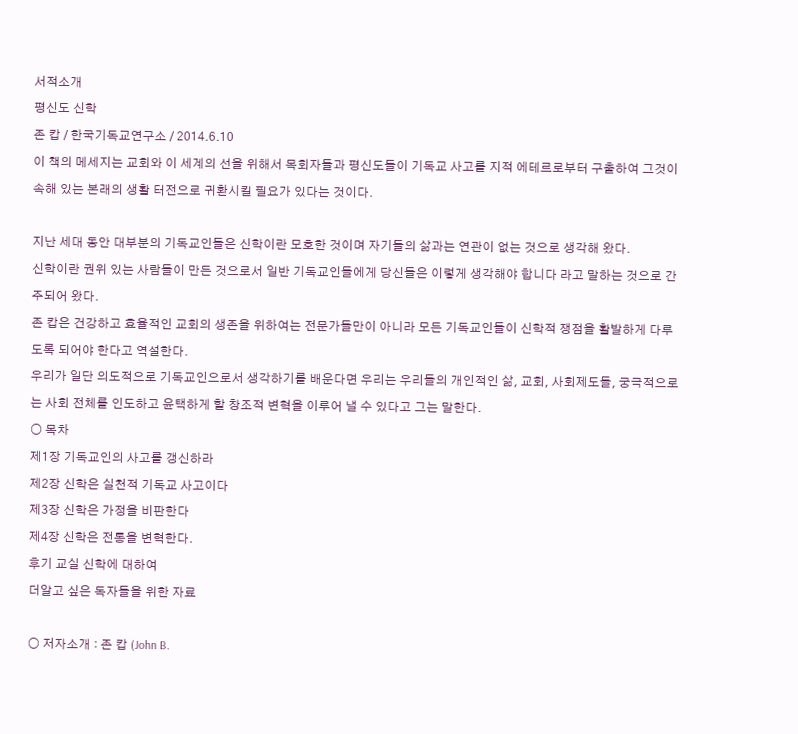서적소개
평신도 신학
존 캅 / 한국기독교연구소 / 2014.6.10
이 책의 메세지는 교회와 이 세계의 선을 위해서 목회자들과 평신도들이 기독교 사고를 지적 에테르로부터 구출하여 그것이 속해 있는 본래의 생활 터전으로 귀환시킬 필요가 있다는 것이다.

지난 세대 동안 대부분의 기독교인들은 신학이란 모호한 것이며 자기들의 삶과는 연관이 없는 것으로 생각해 왔다.
신학이란 권위 있는 사람들이 만든 것으로서 일반 기독교인들에게 당신들은 이렇게 생각해야 합니다 라고 말하는 것으로 간주되어 왔다.
존 캅은 건강하고 효율적인 교회의 생존을 위하여는 전문가들만이 아니라 모든 기독교인들이 신학적 쟁점을 활발하게 다루도록 되어야 한다고 역설한다.
우리가 일단 의도적으로 기독교인으로서 생각하기를 배운다면 우리는 우리들의 개인적인 삶, 교회, 사회제도들, 궁극적으로는 사회 전체를 인도하고 윤택하게 할 창조적 변혁을 이루어 낼 수 있다고 그는 말한다.
○ 목차
제1장 기독교인의 사고를 갱신하라
제2장 신학은 실천적 기독교 사고이다
제3장 신학은 가정을 비판한다
제4장 신학은 전통을 변혁한다.
후기 교실 신학에 대하여
더알고 싶은 독자들을 위한 자료

○ 저자소개 : 존 캅 (John B.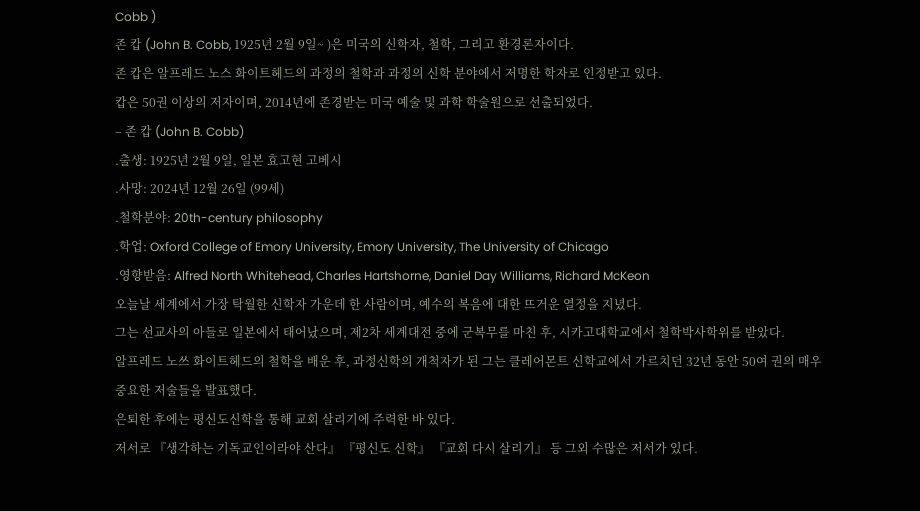Cobb )
존 캅 (John B. Cobb, 1925년 2월 9일~ )은 미국의 신학자, 철학, 그리고 환경론자이다.
존 캅은 알프레드 노스 화이트헤드의 과정의 철학과 과정의 신학 분야에서 저명한 학자로 인정받고 있다.
캅은 50권 이상의 저자이며, 2014년에 존경받는 미국 예술 및 과학 학술원으로 선출되었다.
– 존 캅 (John B. Cobb)
.출생: 1925년 2월 9일, 일본 효고현 고베시
.사망: 2024년 12월 26일 (99세)
.철학분야: 20th-century philosophy
.학업: Oxford College of Emory University, Emory University, The University of Chicago
.영향받음: Alfred North Whitehead, Charles Hartshorne, Daniel Day Williams, Richard McKeon
오늘날 세계에서 가장 탁월한 신학자 가운데 한 사람이며, 예수의 복음에 대한 뜨거운 열정을 지녔다.
그는 선교사의 아들로 일본에서 태어났으며, 제2차 세계대전 중에 군복무를 마친 후, 시카고대학교에서 철학박사학위를 받았다.
알프레드 노쓰 화이트헤드의 철학을 배운 후, 과정신학의 개척자가 된 그는 클레어몬트 신학교에서 가르치던 32년 동안 50여 권의 매우 중요한 저술들을 발표했다.
은퇴한 후에는 평신도신학을 통해 교회 살리기에 주력한 바 있다.
저서로 『생각하는 기독교인이라야 산다』 『평신도 신학』 『교회 다시 살리기』 등 그외 수많은 저서가 있다.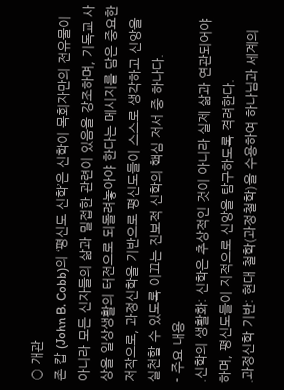○ 개관
존 캅 (John B. Cobb)의 ‘평신도 신학’은 신학이 목회자만의 전유물이 아니라 모든 신자들의 삶과 밀접한 관련이 있음을 강조하며, 기독교 사상을 일상생활의 터전으로 되돌려놓아야 한다는 메시지를 담은 중요한 저작으로, 과정신학을 기반으로 평신도들이 스스로 생각하고 신앙을 실천할 수 있도록 이끄는 진보적 신학의 핵심 저서 중 하나다.
- 주요 내용
.신학의 생활화: 신학은 추상적인 것이 아니라 실제 삶과 연관되어야 하며, 평신도들이 지적으로 신앙을 탐구하도록 격려한다.
.과정신학 기반: 현대 철학(과정철학)을 수용하여 하나님과 세계의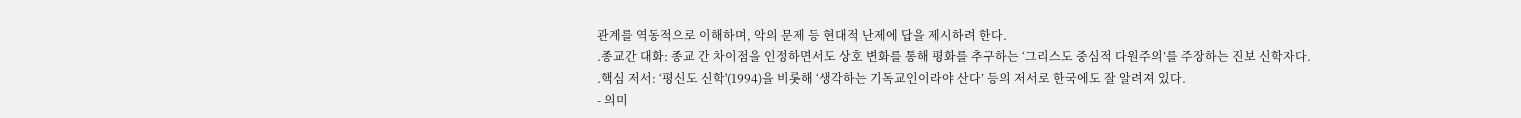관계를 역동적으로 이해하며, 악의 문제 등 현대적 난제에 답을 제시하려 한다.
.종교간 대화: 종교 간 차이점을 인정하면서도 상호 변화를 통해 평화를 추구하는 ‘그리스도 중심적 다원주의’를 주장하는 진보 신학자다.
.핵심 저서: ‘평신도 신학'(1994)을 비롯해 ‘생각하는 기독교인이라야 산다’ 등의 저서로 한국에도 잘 알려져 있다.
- 의미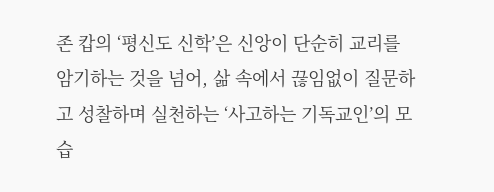존 캅의 ‘평신도 신학’은 신앙이 단순히 교리를 암기하는 것을 넘어, 삶 속에서 끊임없이 질문하고 성찰하며 실천하는 ‘사고하는 기독교인’의 모습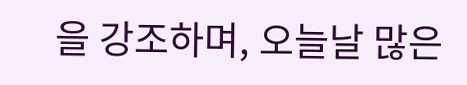을 강조하며, 오늘날 많은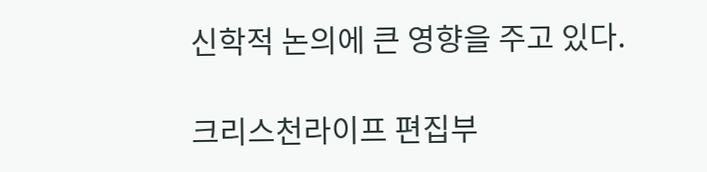신학적 논의에 큰 영향을 주고 있다.

크리스천라이프 편집부